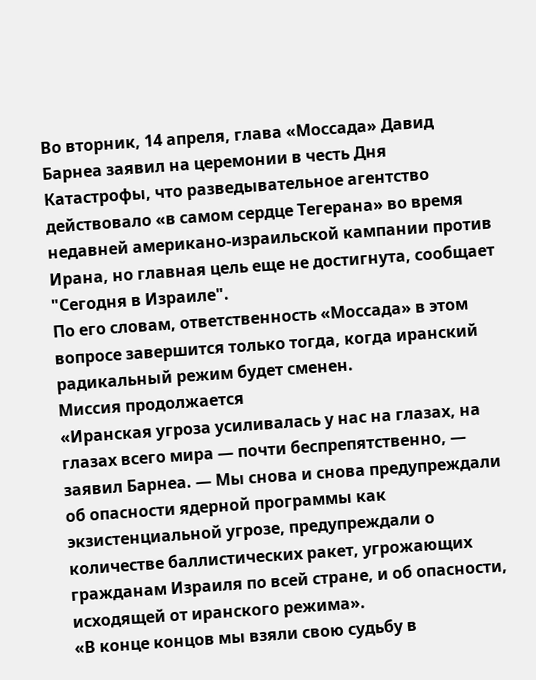Во вторник, 14 апреля, глава «Моссада» Давид Барнеа заявил на церемонии в честь Дня Катастрофы, что разведывательное агентство действовало «в самом сердце Тегерана» во время недавней американо-израильской кампании против Ирана, но главная цель еще не достигнута, сообщает "Сегодня в Израиле".
По его словам, ответственность «Моссада» в этом вопросе завершится только тогда, когда иранский радикальный режим будет сменен.
Миссия продолжается
«Иранская угроза усиливалась у нас на глазах, на глазах всего мира — почти беспрепятственно, — заявил Барнеа. — Мы снова и снова предупреждали об опасности ядерной программы как экзистенциальной угрозе, предупреждали о количестве баллистических ракет, угрожающих гражданам Израиля по всей стране, и об опасности, исходящей от иранского режима».
«В конце концов мы взяли свою судьбу в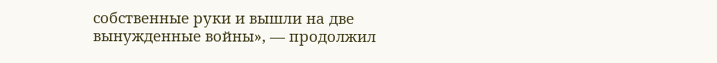собственные руки и вышли на две вынужденные войны», — продолжил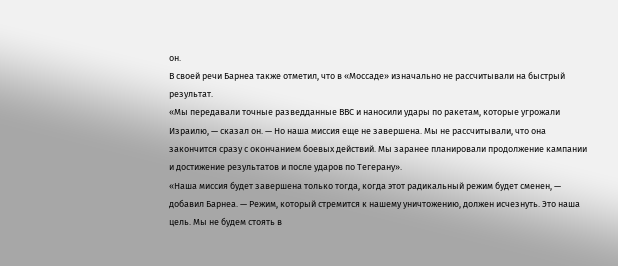он.
В своей речи Барнеа также отметил, что в «Моссаде» изначально не рассчитывали на быстрый результат.
«Мы передавали точные разведданные ВВС и наносили удары по ракетам, которые угрожали Израилю, — сказал он. — Но наша миссия еще не завершена. Мы не рассчитывали, что она закончится сразу с окончанием боевых действий. Мы заранее планировали продолжение кампании и достижение результатов и после ударов по Тегерану».
«Наша миссия будет завершена только тогда, когда этот радикальный режим будет сменен, — добавил Барнеа. — Режим, который стремится к нашему уничтожению, должен исчезнуть. Это наша цель. Мы не будем стоять в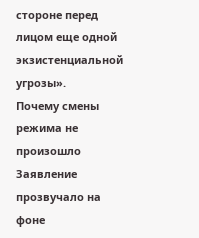стороне перед лицом еще одной экзистенциальной угрозы».
Почему смены режима не произошло
Заявление прозвучало на фоне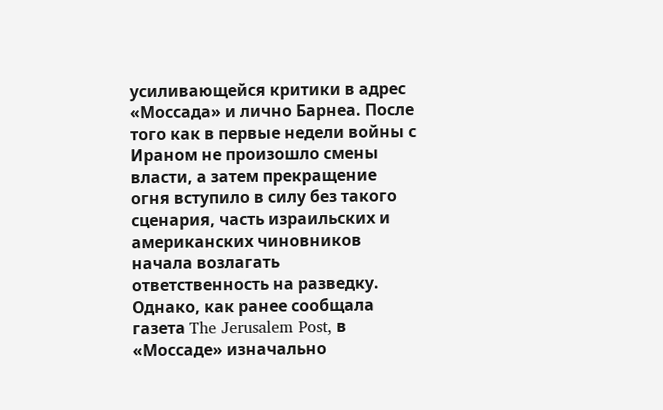усиливающейся критики в адрес «Моссада» и лично Барнеа. После того как в первые недели войны с Ираном не произошло смены власти, а затем прекращение огня вступило в силу без такого сценария, часть израильских и американских чиновников начала возлагать ответственность на разведку.
Однако, как ранее сообщала газета The Jerusalem Post, в «Моссаде» изначально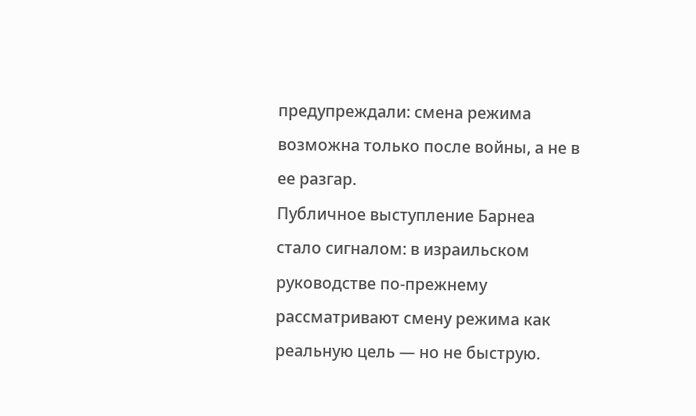предупреждали: смена режима возможна только после войны, а не в ее разгар.
Публичное выступление Барнеа стало сигналом: в израильском руководстве по-прежнему рассматривают смену режима как реальную цель — но не быструю.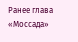Ранее глава «Моссада»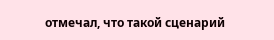отмечал, что такой сценарий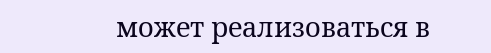может реализоваться в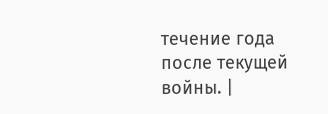течение года после текущей войны. |